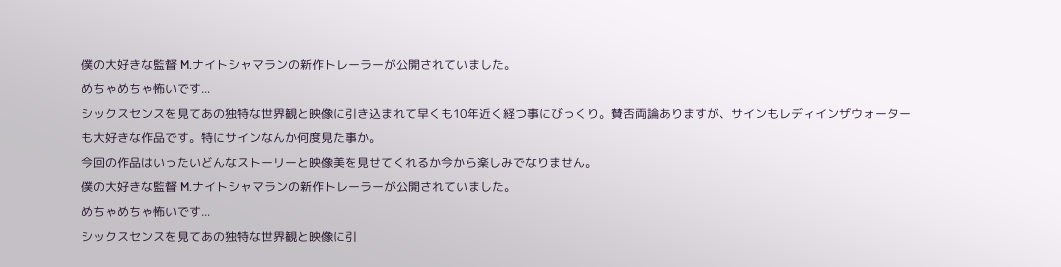僕の大好きな監督 M.ナイトシャマランの新作トレーラーが公開されていました。
めちゃめちゃ怖いです...
シックスセンスを見てあの独特な世界観と映像に引き込まれて早くも10年近く経つ事にびっくり。賛否両論ありますが、サインもレディインザウォーターも大好きな作品です。特にサインなんか何度見た事か。
今回の作品はいったいどんなストーリーと映像美を見せてくれるか今から楽しみでなりません。
僕の大好きな監督 M.ナイトシャマランの新作トレーラーが公開されていました。
めちゃめちゃ怖いです...
シックスセンスを見てあの独特な世界観と映像に引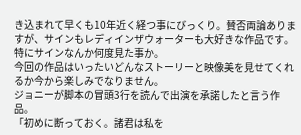き込まれて早くも10年近く経つ事にびっくり。賛否両論ありますが、サインもレディインザウォーターも大好きな作品です。特にサインなんか何度見た事か。
今回の作品はいったいどんなストーリーと映像美を見せてくれるか今から楽しみでなりません。
ジョニーが脚本の冒頭3行を読んで出演を承諾したと言う作品。
「初めに断っておく。諸君は私を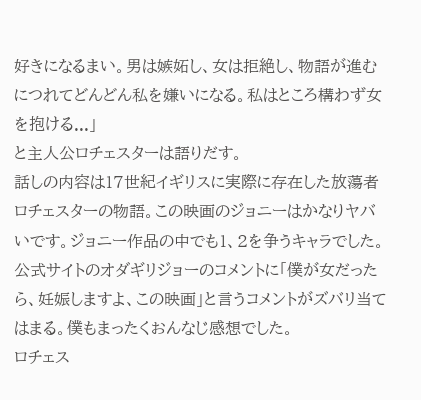好きになるまい。男は嫉妬し、女は拒絶し、物語が進むにつれてどんどん私を嫌いになる。私はところ構わず女を抱ける...」
と主人公ロチェスターは語りだす。
話しの内容は17世紀イギリスに実際に存在した放蕩者ロチェスターの物語。この映画のジョニーはかなりヤバいです。ジョニー作品の中でも1、2を争うキャラでした。公式サイトのオダギリジョーのコメントに「僕が女だったら、妊娠しますよ、この映画」と言うコメントがズバリ当てはまる。僕もまったくおんなじ感想でした。
ロチェス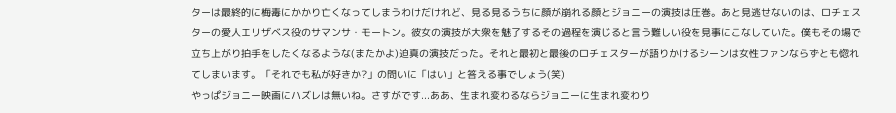ターは最終的に梅毒にかかり亡くなってしまうわけだけれど、見る見るうちに顔が崩れる顔とジョニーの演技は圧巻。あと見逃せないのは、ロチェスターの愛人エリザベス役のサマンサ・モートン。彼女の演技が大衆を魅了するその過程を演じると言う難しい役を見事にこなしていた。僕もその場で立ち上がり拍手をしたくなるような(またかよ)迫真の演技だった。それと最初と最後のロチェスターが語りかけるシーンは女性ファンならずとも惚れてしまいます。「それでも私が好きか?」の問いに「はい」と答える事でしょう(笑)
やっぱジョニー映画にハズレは無いね。さすがです...ああ、生まれ変わるならジョニーに生まれ変わり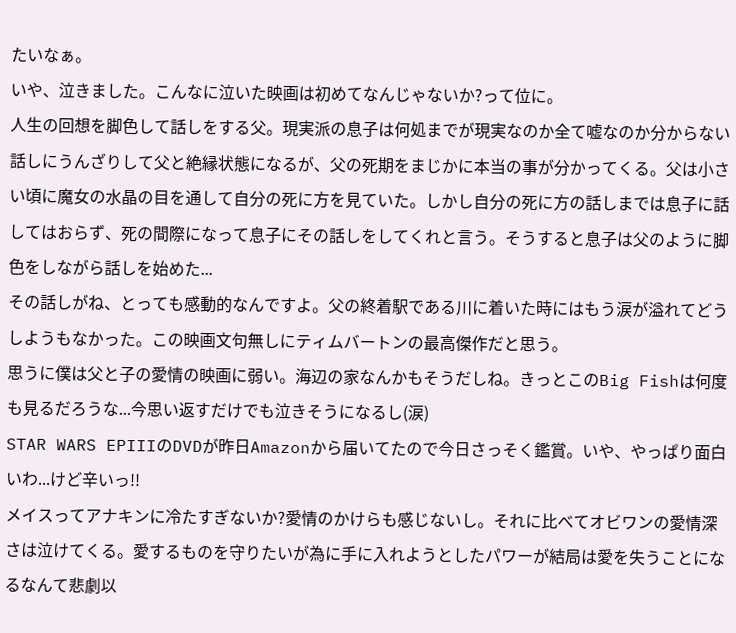たいなぁ。
いや、泣きました。こんなに泣いた映画は初めてなんじゃないか?って位に。
人生の回想を脚色して話しをする父。現実派の息子は何処までが現実なのか全て嘘なのか分からない話しにうんざりして父と絶縁状態になるが、父の死期をまじかに本当の事が分かってくる。父は小さい頃に魔女の水晶の目を通して自分の死に方を見ていた。しかし自分の死に方の話しまでは息子に話してはおらず、死の間際になって息子にその話しをしてくれと言う。そうすると息子は父のように脚色をしながら話しを始めた...
その話しがね、とっても感動的なんですよ。父の終着駅である川に着いた時にはもう涙が溢れてどうしようもなかった。この映画文句無しにティムバートンの最高傑作だと思う。
思うに僕は父と子の愛情の映画に弱い。海辺の家なんかもそうだしね。きっとこのBig Fishは何度も見るだろうな...今思い返すだけでも泣きそうになるし(涙)
STAR WARS EPIIIのDVDが昨日Amazonから届いてたので今日さっそく鑑賞。いや、やっぱり面白いわ...けど辛いっ!!
メイスってアナキンに冷たすぎないか?愛情のかけらも感じないし。それに比べてオビワンの愛情深さは泣けてくる。愛するものを守りたいが為に手に入れようとしたパワーが結局は愛を失うことになるなんて悲劇以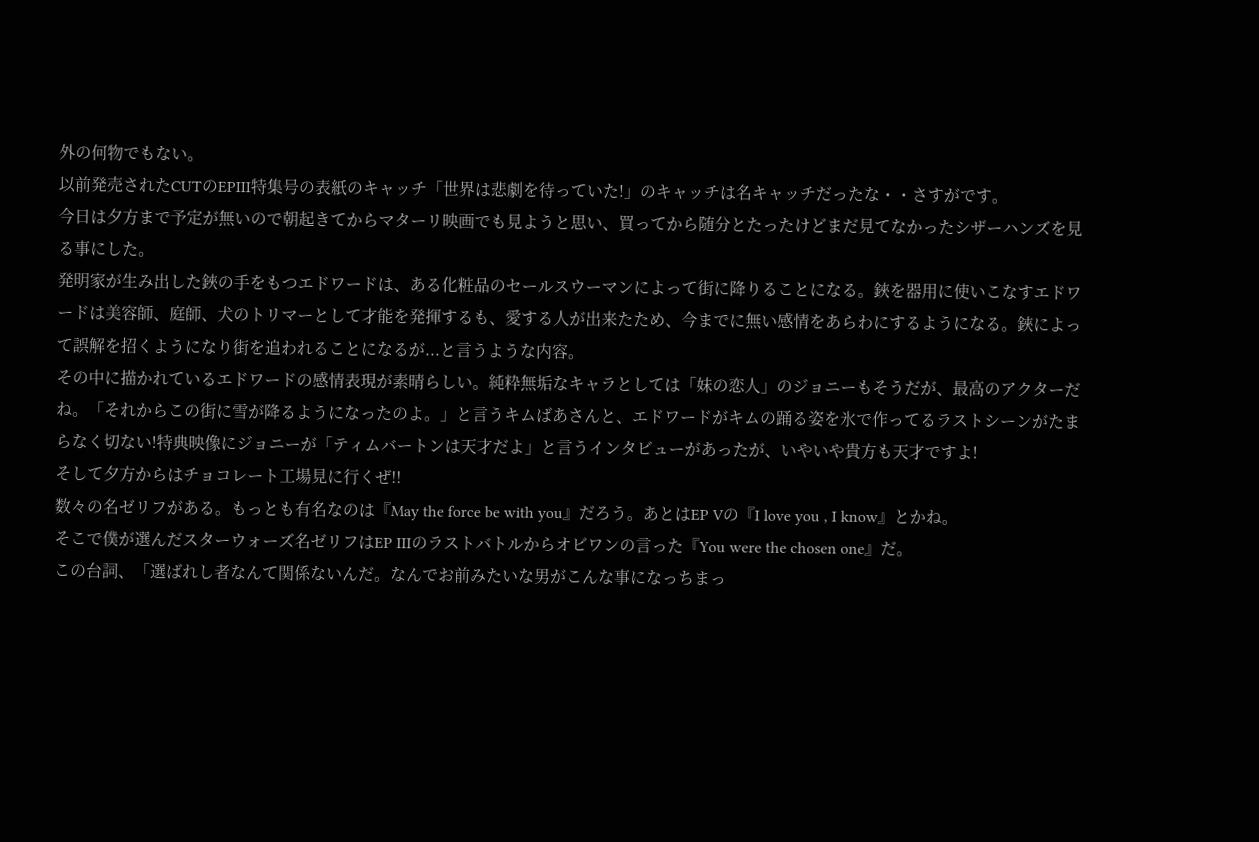外の何物でもない。
以前発売されたCUTのEPIII特集号の表紙のキャッチ「世界は悲劇を待っていた!」のキャッチは名キャッチだったな・・さすがです。
今日は夕方まで予定が無いので朝起きてからマターリ映画でも見ようと思い、買ってから随分とたったけどまだ見てなかったシザーハンズを見る事にした。
発明家が生み出した鋏の手をもつエドワードは、ある化粧品のセールスウーマンによって街に降りることになる。鋏を器用に使いこなすエドワードは美容師、庭師、犬のトリマーとして才能を発揮するも、愛する人が出来たため、今までに無い感情をあらわにするようになる。鋏によって誤解を招くようになり街を追われることになるが...と言うような内容。
その中に描かれているエドワードの感情表現が素晴らしい。純粋無垢なキャラとしては「妹の恋人」のジョニーもそうだが、最高のアクターだね。「それからこの街に雪が降るようになったのよ。」と言うキムばあさんと、エドワードがキムの踊る姿を氷で作ってるラストシーンがたまらなく切ない!特典映像にジョニーが「ティムバートンは天才だよ」と言うインタビューがあったが、いやいや貴方も天才ですよ!
そして夕方からはチョコレート工場見に行くぜ!!
数々の名ゼリフがある。もっとも有名なのは『May the force be with you』だろう。あとはEP Vの『I love you , I know』とかね。
そこで僕が選んだスターウォーズ名ゼリフはEP IIIのラストバトルからオビワンの言った『You were the chosen one』だ。
この台詞、「選ばれし者なんて関係ないんだ。なんでお前みたいな男がこんな事になっちまっ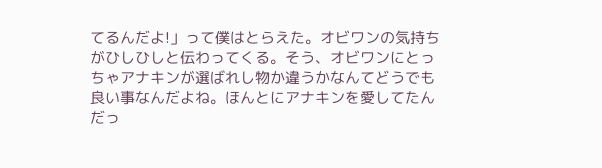てるんだよ!」って僕はとらえた。オビワンの気持ちがひしひしと伝わってくる。そう、オビワンにとっちゃアナキンが選ばれし物か違うかなんてどうでも良い事なんだよね。ほんとにアナキンを愛してたんだっ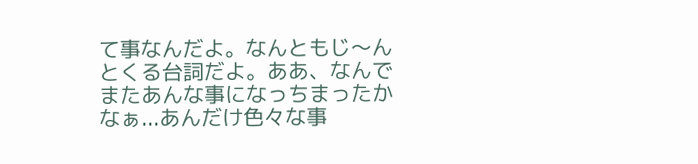て事なんだよ。なんともじ〜んとくる台詞だよ。ああ、なんでまたあんな事になっちまったかなぁ...あんだけ色々な事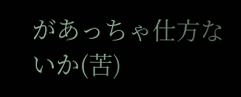があっちゃ仕方ないか(苦)